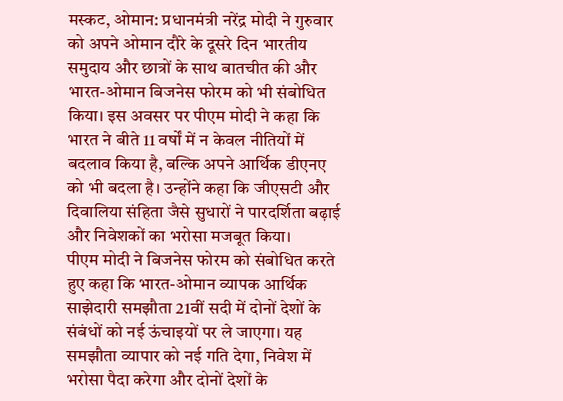मस्कट, ओमान: प्रधानमंत्री नरेंद्र मोदी ने गुरुवार को अपने ओमान दौरे के दूसरे दिन भारतीय समुदाय और छात्रों के साथ बातचीत की और भारत-ओमान बिजनेस फोरम को भी संबोधित किया। इस अवसर पर पीएम मोदी ने कहा कि भारत ने बीते 11 वर्षों में न केवल नीतियों में बदलाव किया है, बल्कि अपने आर्थिक डीएनए को भी बदला है। उन्होंने कहा कि जीएसटी और दिवालिया संहिता जैसे सुधारों ने पारदर्शिता बढ़ाई और निवेशकों का भरोसा मजबूत किया।
पीएम मोदी ने बिजनेस फोरम को संबोधित करते हुए कहा कि भारत-ओमान व्यापक आर्थिक साझेदारी समझौता 21वीं सदी में दोनों देशों के संबंधों को नई ऊंचाइयों पर ले जाएगा। यह समझौता व्यापार को नई गति देगा, निवेश में भरोसा पैदा करेगा और दोनों देशों के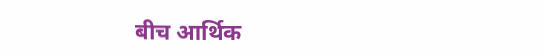बीच आर्थिक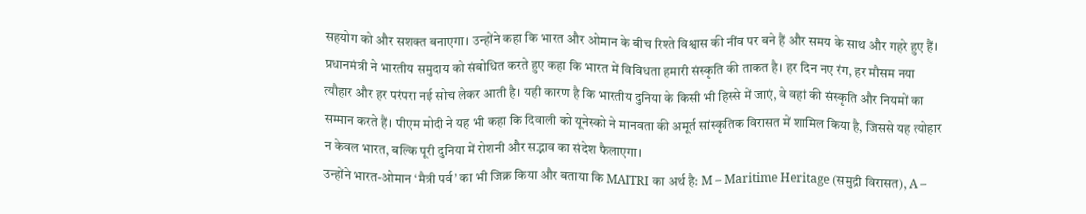सहयोग को और सशक्त बनाएगा। उन्होंने कहा कि भारत और ओमान के बीच रिश्ते विश्वास की नींव पर बने हैं और समय के साथ और गहरे हुए हैं।
प्रधानमंत्री ने भारतीय समुदाय को संबोधित करते हुए कहा कि भारत में विविधता हमारी संस्कृति की ताकत है। हर दिन नए रंग, हर मौसम नया त्यौहार और हर परंपरा नई सोच लेकर आती है। यही कारण है कि भारतीय दुनिया के किसी भी हिस्से में जाएं, वे वहां की संस्कृति और नियमों का सम्मान करते हैं। पीएम मोदी ने यह भी कहा कि दिवाली को यूनेस्को ने मानवता की अमूर्त सांस्कृतिक विरासत में शामिल किया है, जिससे यह त्योहार न केवल भारत, बल्कि पूरी दुनिया में रोशनी और सद्भाव का संदेश फैलाएगा।
उन्होंने भारत-ओमान ‘मैत्री पर्व’ का भी जिक्र किया और बताया कि MAITRI का अर्थ है: M – Maritime Heritage (समुद्री विरासत), A –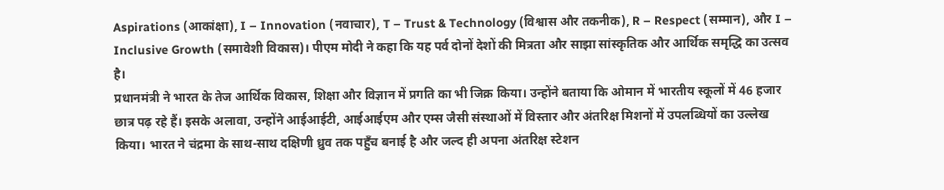Aspirations (आकांक्षा), I – Innovation (नवाचार), T – Trust & Technology (विश्वास और तकनीक), R – Respect (सम्मान), और I – Inclusive Growth (समावेशी विकास)। पीएम मोदी ने कहा कि यह पर्व दोनों देशों की मित्रता और साझा सांस्कृतिक और आर्थिक समृद्धि का उत्सव है।
प्रधानमंत्री ने भारत के तेज आर्थिक विकास, शिक्षा और विज्ञान में प्रगति का भी जिक्र किया। उन्होंने बताया कि ओमान में भारतीय स्कूलों में 46 हजार छात्र पढ़ रहे हैं। इसके अलावा, उन्होंने आईआईटी, आईआईएम और एम्स जैसी संस्थाओं में विस्तार और अंतरिक्ष मिशनों में उपलब्धियों का उल्लेख किया। भारत ने चंद्रमा के साथ-साथ दक्षिणी ध्रुव तक पहुँच बनाई है और जल्द ही अपना अंतरिक्ष स्टेशन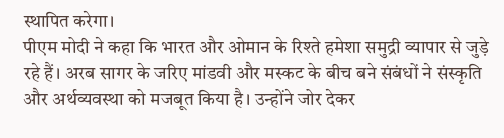स्थापित करेगा।
पीएम मोदी ने कहा कि भारत और ओमान के रिश्ते हमेशा समुद्री व्यापार से जुड़े रहे हैं। अरब सागर के जरिए मांडवी और मस्कट के बीच बने संबंधों ने संस्कृति और अर्थव्यवस्था को मजबूत किया है। उन्होंने जोर देकर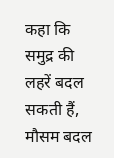कहा कि समुद्र की लहरें बदल सकती हैं, मौसम बदल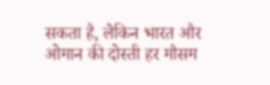सकता है, लेकिन भारत और ओमान की दोस्ती हर मौसम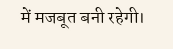में मजबूत बनी रहेगी।